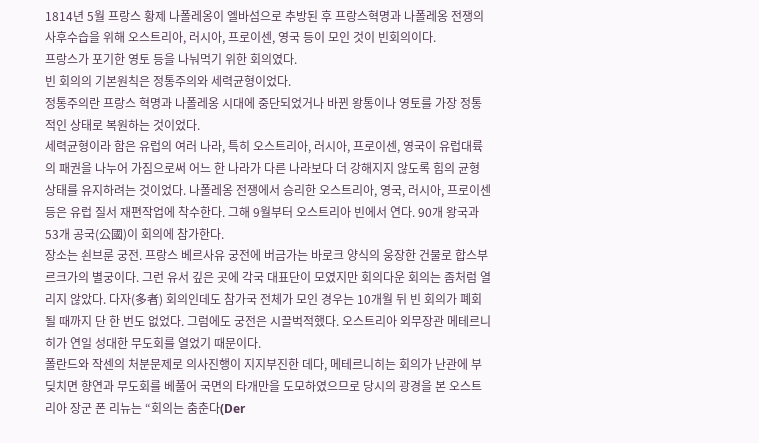1814년 5월 프랑스 황제 나폴레옹이 엘바섬으로 추방된 후 프랑스혁명과 나폴레옹 전쟁의 사후수습을 위해 오스트리아, 러시아, 프로이센, 영국 등이 모인 것이 빈회의이다.
프랑스가 포기한 영토 등을 나눠먹기 위한 회의였다.
빈 회의의 기본원칙은 정통주의와 세력균형이었다.
정통주의란 프랑스 혁명과 나폴레옹 시대에 중단되었거나 바뀐 왕통이나 영토를 가장 정통적인 상태로 복원하는 것이었다.
세력균형이라 함은 유럽의 여러 나라, 특히 오스트리아, 러시아, 프로이센, 영국이 유럽대륙의 패권을 나누어 가짐으로써 어느 한 나라가 다른 나라보다 더 강해지지 않도록 힘의 균형 상태를 유지하려는 것이었다. 나폴레옹 전쟁에서 승리한 오스트리아, 영국, 러시아, 프로이센 등은 유럽 질서 재편작업에 착수한다. 그해 9월부터 오스트리아 빈에서 연다. 90개 왕국과 53개 공국(公國)이 회의에 참가한다.
장소는 쇤브룬 궁전. 프랑스 베르사유 궁전에 버금가는 바로크 양식의 웅장한 건물로 합스부르크가의 별궁이다. 그런 유서 깊은 곳에 각국 대표단이 모였지만 회의다운 회의는 좀처럼 열리지 않았다. 다자(多者) 회의인데도 참가국 전체가 모인 경우는 10개월 뒤 빈 회의가 폐회될 때까지 단 한 번도 없었다. 그럼에도 궁전은 시끌벅적했다. 오스트리아 외무장관 메테르니히가 연일 성대한 무도회를 열었기 때문이다.
폴란드와 작센의 처분문제로 의사진행이 지지부진한 데다, 메테르니히는 회의가 난관에 부딪치면 향연과 무도회를 베풀어 국면의 타개만을 도모하였으므로 당시의 광경을 본 오스트리아 장군 폰 리뉴는 “회의는 춤춘다(Der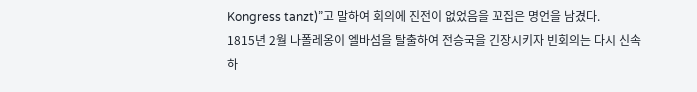Kongress tanzt)”고 말하여 회의에 진전이 없었음을 꼬집은 명언을 남겼다.
1815년 2월 나폴레옹이 엘바섬을 탈출하여 전승국을 긴장시키자 빈회의는 다시 신속하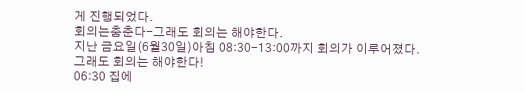게 진행되었다.
회의는춤춘다-그래도 회의는 해야한다.
지난 금요일(6월30일)아침 08:30-13:00까지 회의가 이루어졌다.
그래도 회의는 해야한다!
06:30 집에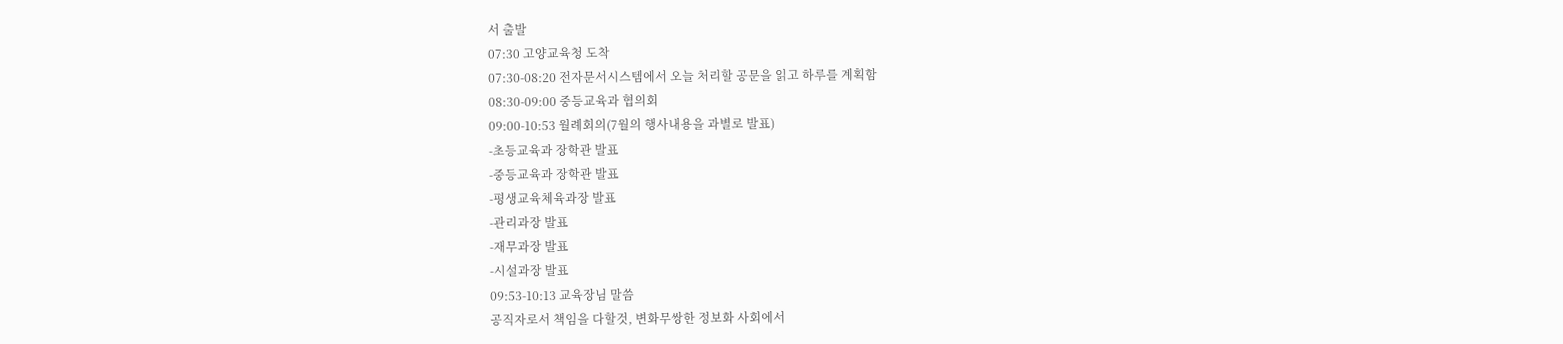서 출발
07:30 고양교육청 도착
07:30-08:20 전자문서시스템에서 오늘 처리할 공문을 읽고 하루를 계획함
08:30-09:00 중등교육과 협의회
09:00-10:53 월례회의(7월의 행사내용을 과별로 발표)
-초등교육과 장학관 발표
-중등교육과 장학관 발표
-평생교육체육과장 발표
-관리과장 발표
-재무과장 발표
-시설과장 발표
09:53-10:13 교육장님 말씀
공직자로서 책임을 다할것, 변화무쌍한 정보화 사회에서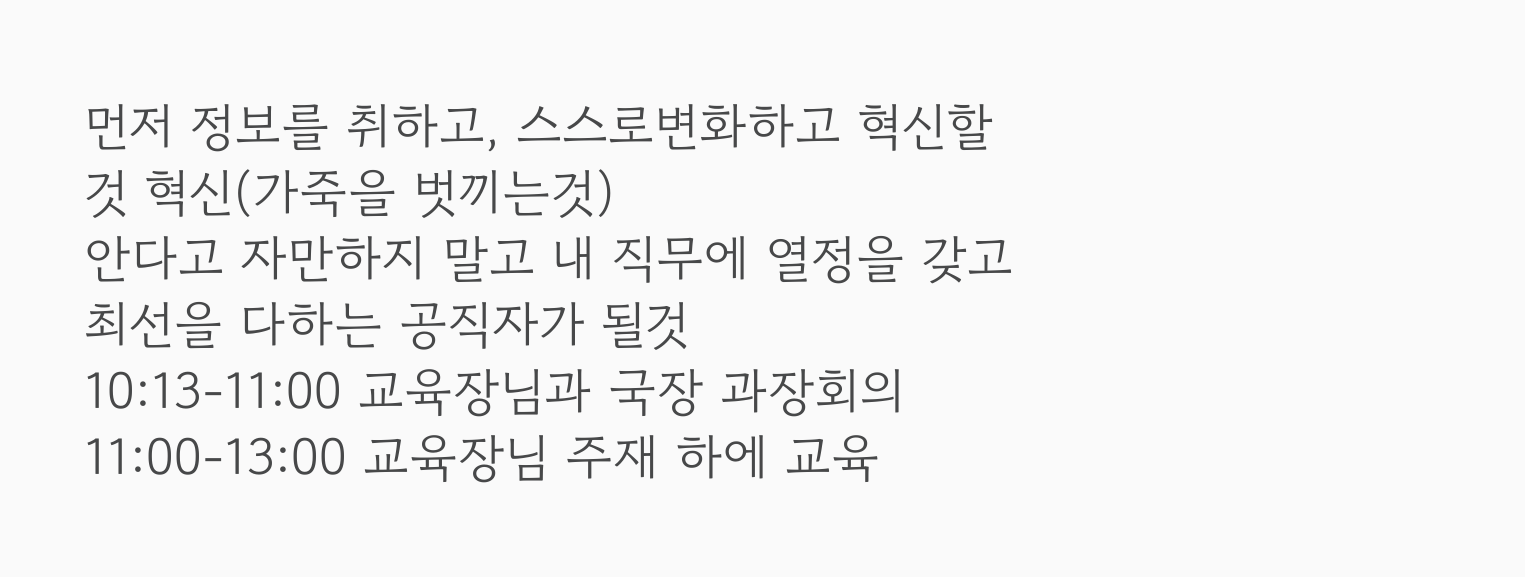먼저 정보를 취하고, 스스로변화하고 혁신할것 혁신(가죽을 벗끼는것)
안다고 자만하지 말고 내 직무에 열정을 갖고 최선을 다하는 공직자가 될것
10:13-11:00 교육장님과 국장 과장회의
11:00-13:00 교육장님 주재 하에 교육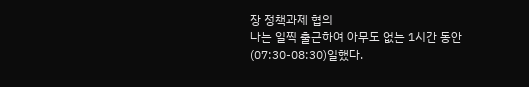장 정책과제 협의
나는 일찍 출근하여 아무도 없는 1시간 동안(07:30-08:30)일했다.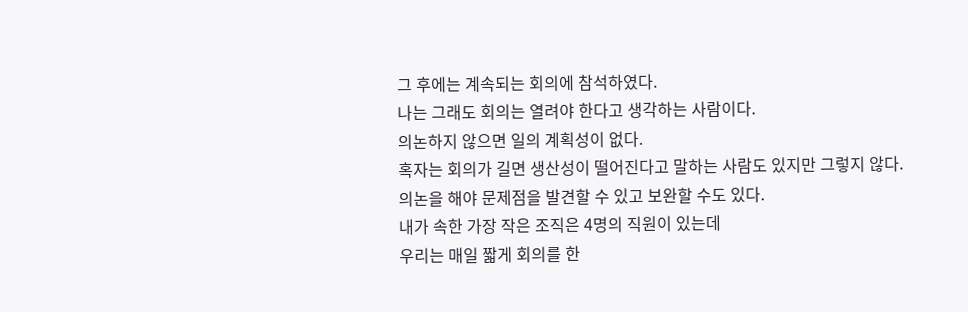그 후에는 계속되는 회의에 참석하였다.
나는 그래도 회의는 열려야 한다고 생각하는 사람이다.
의논하지 않으면 일의 계획성이 없다.
혹자는 회의가 길면 생산성이 떨어진다고 말하는 사람도 있지만 그렇지 않다.
의논을 해야 문제점을 발견할 수 있고 보완할 수도 있다.
내가 속한 가장 작은 조직은 4명의 직원이 있는데
우리는 매일 짧게 회의를 한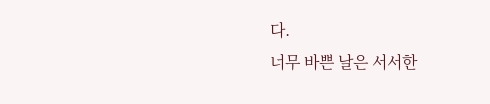다.
너무 바쁜 날은 서서한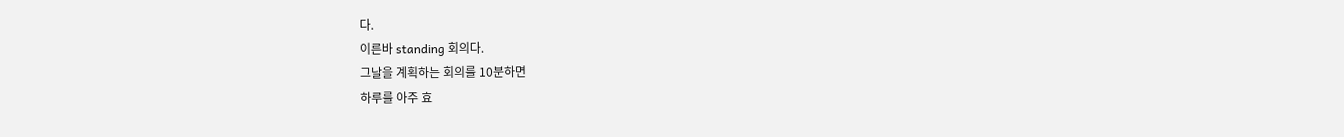다.
이른바 standing 회의다.
그날을 계획하는 회의를 10분하면
하루를 아주 효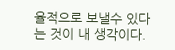율적으로 보낼수 있다는 것이 내 생각이다.